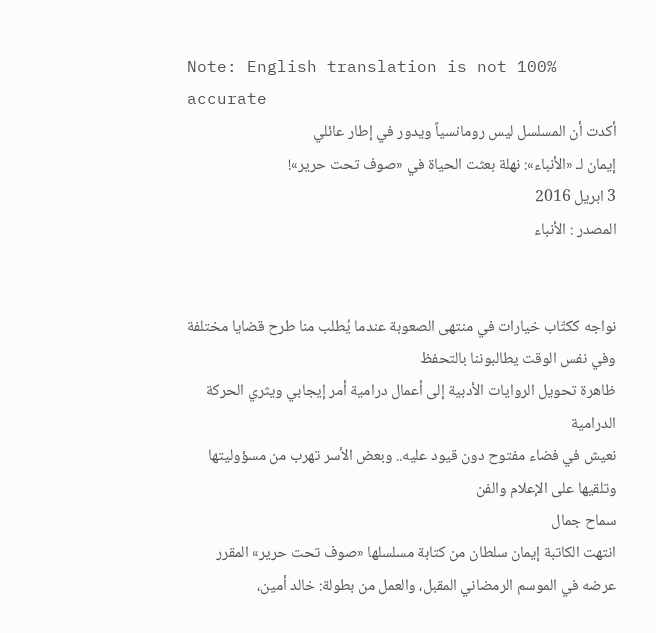Note: English translation is not 100% accurate
أكدت أن المسلسل ليس رومانسياً ويدور في إطار عائلي
إيمان لـ «الأنباء»: نهلة بعثت الحياة في «صوف تحت حرير»!
3 ابريل 2016
المصدر : الأنباء


نواجه ككتّاب خيارات في منتهى الصعوبة عندما يُطلب منا طرح قضايا مختلفة وفي نفس الوقت يطالبوننا بالتحفظ
ظاهرة تحويل الروايات الأدبية إلى أعمال درامية أمر إيجابي ويثري الحركة الدرامية
نعيش في فضاء مفتوح دون قيود عليه.. وبعض الأسر تهرب من مسؤوليتها وتلقيها على الإعلام والفن
سماح جمال
انتهت الكاتبة إيمان سلطان من كتابة مسلسلها «صوف تحت حرير» المقرر عرضه في الموسم الرمضاني المقبل، والعمل من بطولة: خالد أمين،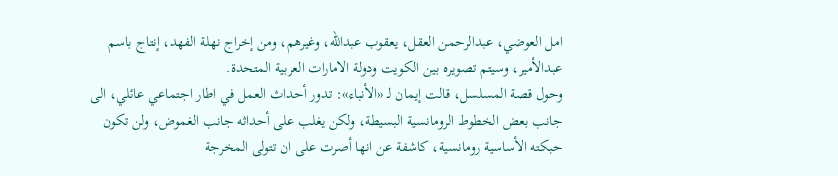امل العوضي، عبدالرحمن العقل، يعقوب عبدالله، وغيرهم، ومن إخراج نهلة الفهد، إنتاج باسم عبدالأمير، وسيتم تصويره بين الكويت ودولة الامارات العربية المتحدة.
وحول قصة المسلسل، قالت إيمان لـ «الأنباء»: تدور أحداث العمل في اطار اجتماعي عائلي، الى جانب بعض الخطوط الرومانسية البسيطة، ولكن يغلب على أحداثه جانب الغموض، ولن تكون حبكته الأساسية رومانسية، كاشفة عن انها أصرت على ان تتولى المخرجة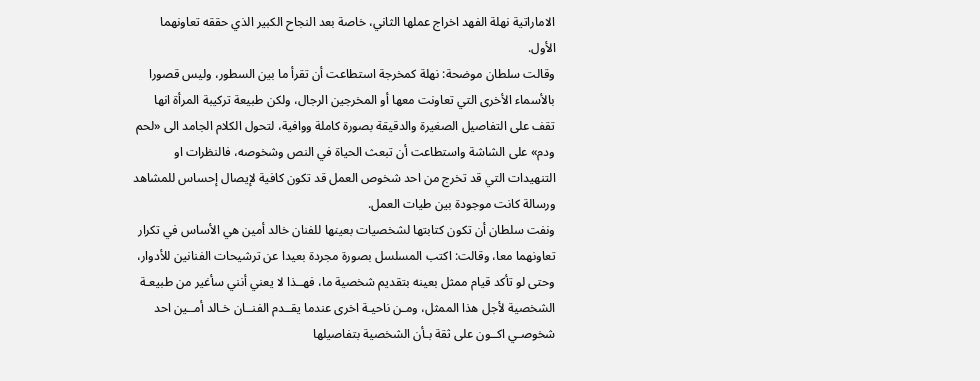الاماراتية نهلة الفهد اخراج عملها الثاني، خاصة بعد النجاح الكبير الذي حققه تعاونهما الأول.
وقالت سلطان موضحة: نهلة كمخرجة استطاعت أن تقرأ ما بين السطور، وليس قصورا بالأسماء الأخرى التي تعاونت معها أو المخرجين الرجال، ولكن طبيعة تركيبة المرأة انها تقف على التفاصيل الصغيرة والدقيقة بصورة كاملة ووافية، لتحول الكلام الجامد الى «لحم ودم» على الشاشة واستطاعت أن تبعث الحياة في النص وشخوصه، فالنظرات او التنهيدات التي قد تخرج من احد شخوص العمل قد تكون كافية لإيصال إحساس للمشاهد ورسالة كانت موجودة بين طيات العمل.
ونفت سلطان أن تكون كتابتها لشخصيات بعينها للفنان خالد أمين هي الأساس في تكرار تعاونهما معا، وقالت: اكتب المسلسل بصورة مجردة بعيدا عن ترشيحات الفنانين للأدوار، وحتى لو تأكد قيام ممثل بعينه بتقديم شخصية ما، فهــذا لا يعني أنني سأغير من طبيعـة الشخصية لأجل هذا الممثل، ومـن ناحيـة اخرى عندما يقــدم الفنــان خـالد أمــين احد شخوصـي اكــون على ثقة بـأن الشخصية بتفاصيلها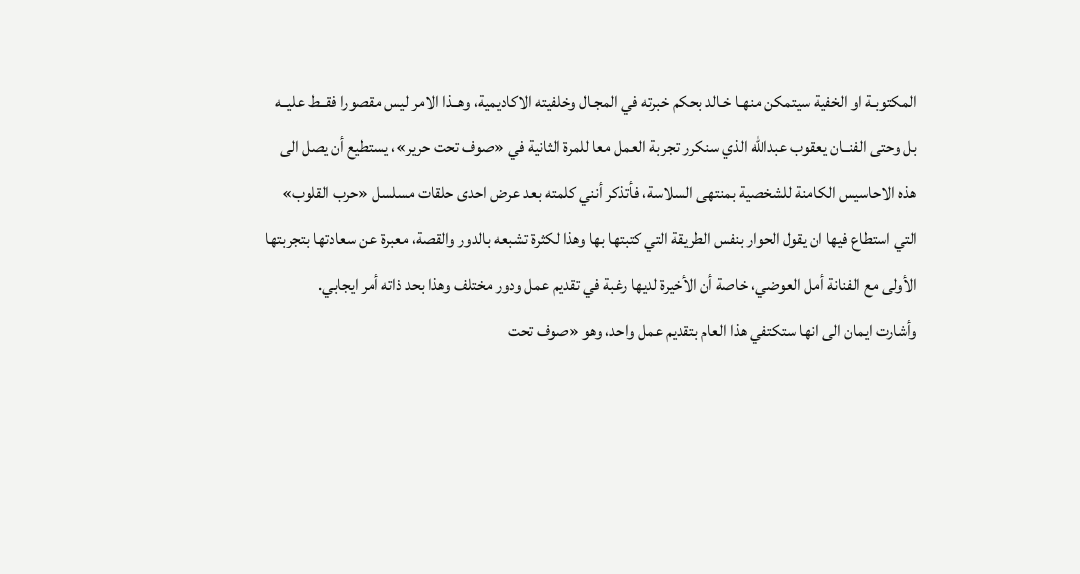المكتوبـة او الخفية سيتمكن منهـا خـالد بحكم خبرته في المجـال وخلفيته الاكاديمية، وهــذا الامر ليس مقصورا فقــط عليــه بل وحتى الفنــان يعقوب عبدالله الذي سنكرر تجربة العمل معا للمرة الثانية في «صوف تحت حرير»، يستطيع أن يصل الى هذه الاحاسيس الكامنة للشخصية بمنتهى السلاسة، فأتذكر أنني كلمته بعد عرض احدى حلقات مسلسل «حرب القلوب» التي استطاع فيها ان يقول الحوار بنفس الطريقة التي كتبتها بها وهذا لكثرة تشبعه بالدور والقصة، معبرة عن سعادتها بتجربتها الأولى مع الفنانة أمل العوضي، خاصة أن الأخيرة لديها رغبة في تقديم عمل ودور مختلف وهذا بحد ذاته أمر ايجابي.
وأشارت ايمان الى انها ستكتفي هذا العام بتقديم عمل واحد، وهو «صوف تحت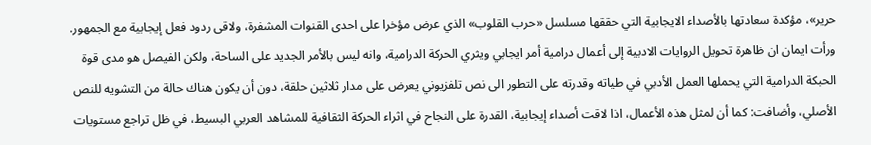حرير»، مؤكدة سعادتها بالأصداء الايجابية التي حققها مسلسل «حرب القلوب» الذي عرض مؤخرا على احدى القنوات المشفرة، ولاقى ردود فعل إيجابية مع الجمهور.
ورأت ايمان ان ظاهرة تحويل الروايات الادبية إلى أعمال درامية أمر ايجابي ويثري الحركة الدرامية، وانه ليس بالأمر الجديد على الساحة، ولكن الفيصل هو مدى قوة الحبكة الدرامية التي يحملها العمل الأدبي في طياته وقدرته على التطور الى نص تلفزيوني يعرض على مدار ثلاثين حلقة، دون أن يكون هناك حالة من التشويه للنص الأصلي، وأضافت: كما أن لمثل هذه الأعمال، اذا لاقت أصداء إيجابية، القدرة على النجاح في اثراء الحركة الثقافية للمشاهد العربي البسيط، في ظل تراجع مستويات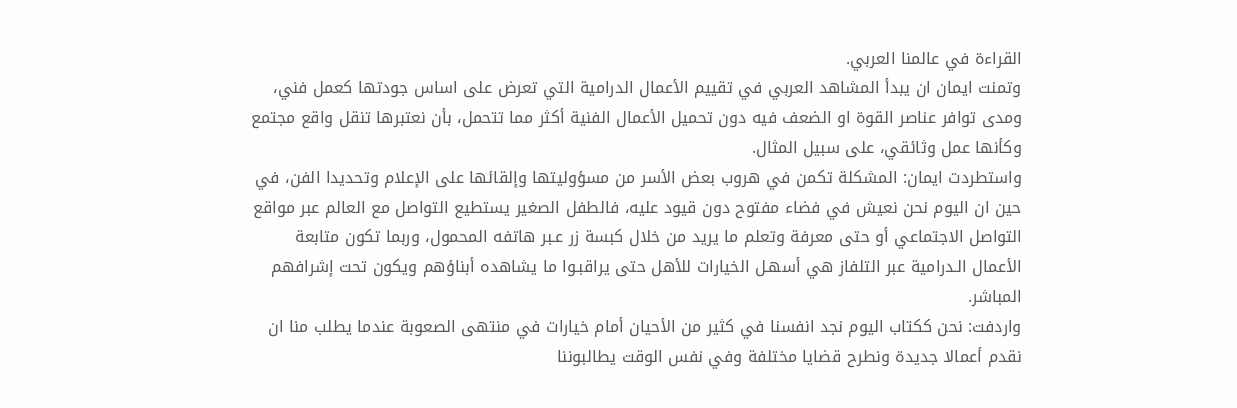القراءة في عالمنا العربي.
وتمنت ايمان ان يبدأ المشاهد العربي في تقييم الأعمال الدرامية التي تعرض على اساس جودتها كعمل فني، ومدى توافر عناصر القوة او الضعف فيه دون تحميل الأعمال الفنية أكثر مما تتحمل، بأن نعتبرها تنقل واقع مجتمع وكأنها عمل وثائقي، على سبيل المثال.
واستطردت ايمان: المشكلة تكمن في هروب بعض الأسر من مسؤوليتها وإلقائها على الإعلام وتحديدا الفن، في حين ان اليوم نحن نعيش في فضاء مفتوح دون قيود عليه، فالطفل الصغير يستطيع التواصل مع العالم عبر مواقع التواصل الاجتماعي أو حتى معرفة وتعلم ما يريد من خلال كبسة زر عـبر هاتفه المحمول، وربما تكون متابعة الأعمال الـدرامية عبر التلفاز هي أسهـل الخيارات للأهل حتى يراقبـوا ما يشاهده أبناؤهم ويكون تحت إشرافهم المباشر.
واردفت: نحن ككتاب اليوم نجد انفسنا في كثير من الأحيان أمام خيارات في منتهى الصعوبة عندما يطلب منا ان نقدم أعمالا جديدة ونطرح قضايا مختلفة وفي نفس الوقت يطالبوننا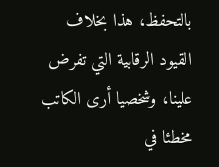بالتحفظ، هذا بخلاف القيود الرقابية التي تفرض علينا، وشخصيا أرى الكاتب مخطئا في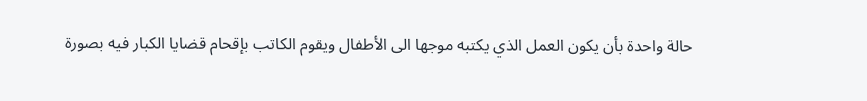حالة واحدة بأن يكون العمل الذي يكتبه موجها الى الأطفال ويقوم الكاتب بإقحام قضايا الكبار فيه بصورة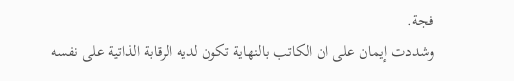فجة.
وشددت إيمان على ان الكاتب بالنهاية تكون لديه الرقابة الذاتية على نفسه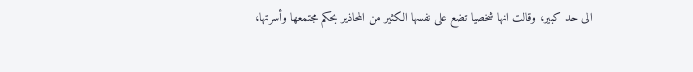الى حد كبير، وقالت انها شخصيا تضع على نفسها الكثير من المحاذير بحكم مجتمعها وأسرتها،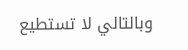وبالتالي لا تستطيع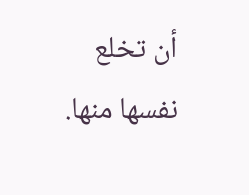أن تخلع نفسها منها.